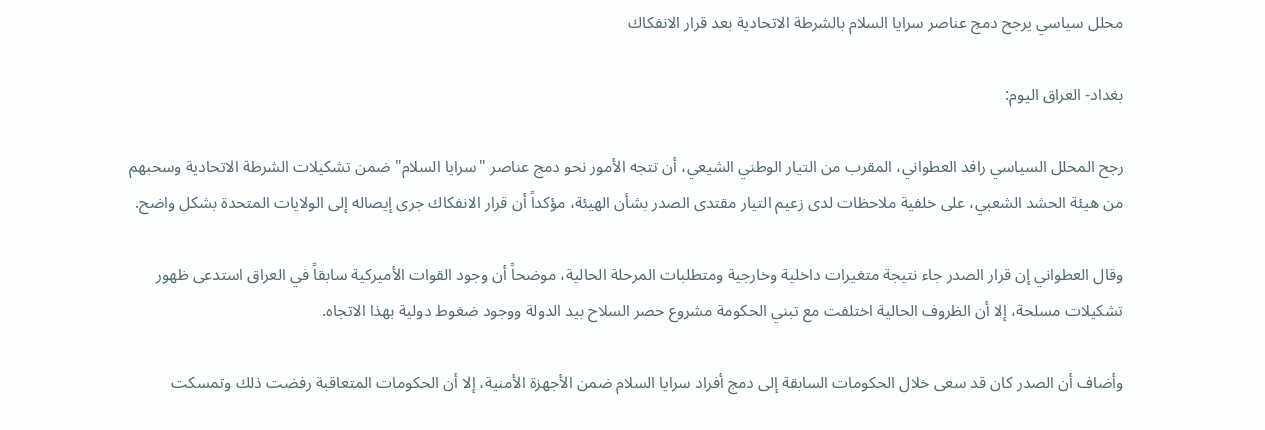محلل سياسي يرجح دمج عناصر سرايا السلام بالشرطة الاتحادية بعد قرار الانفكاك

بغداد- العراق اليوم:

رجح المحلل السياسي رافد العطواني، المقرب من التيار الوطني الشيعي، أن تتجه الأمور نحو دمج عناصر "سرايا السلام" ضمن تشكيلات الشرطة الاتحادية وسحبهم من هيئة الحشد الشعبي، على خلفية ملاحظات لدى زعيم التيار مقتدى الصدر بشأن الهيئة، مؤكداً أن قرار الانفكاك جرى إيصاله إلى الولايات المتحدة بشكل واضح.

وقال العطواني إن قرار الصدر جاء نتيجة متغيرات داخلية وخارجية ومتطلبات المرحلة الحالية، موضحاً أن وجود القوات الأميركية سابقاً في العراق استدعى ظهور تشكيلات مسلحة، إلا أن الظروف الحالية اختلفت مع تبني الحكومة مشروع حصر السلاح بيد الدولة ووجود ضغوط دولية بهذا الاتجاه.

وأضاف أن الصدر كان قد سعى خلال الحكومات السابقة إلى دمج أفراد سرايا السلام ضمن الأجهزة الأمنية، إلا أن الحكومات المتعاقبة رفضت ذلك وتمسكت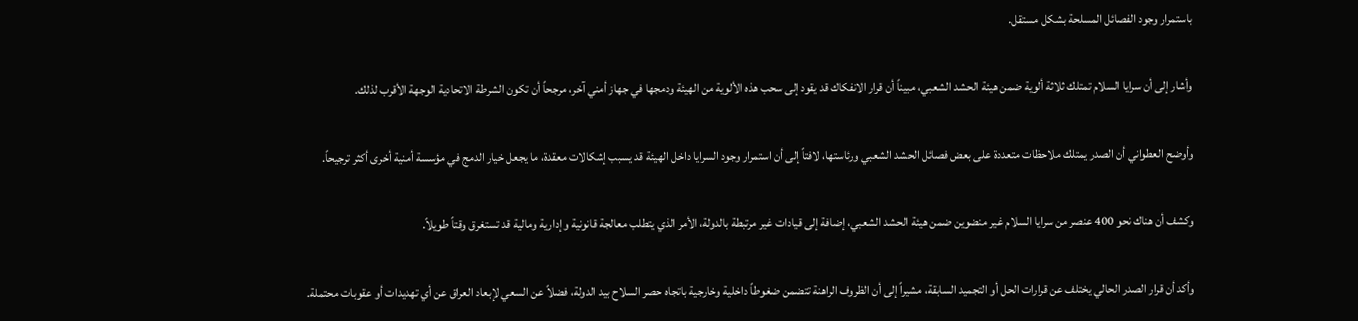باستمرار وجود الفصائل المسلحة بشكل مستقل.

وأشار إلى أن سرايا السلام تمتلك ثلاثة ألوية ضمن هيئة الحشد الشعبي، مبيناً أن قرار الانفكاك قد يقود إلى سحب هذه الألوية من الهيئة ودمجها في جهاز أمني آخر، مرجحاً أن تكون الشرطة الاتحادية الوجهة الأقرب لذلك.

وأوضح العطواني أن الصدر يمتلك ملاحظات متعددة على بعض فصائل الحشد الشعبي ورئاستها، لافتاً إلى أن استمرار وجود السرايا داخل الهيئة قد يسبب إشكالات معقدة، ما يجعل خيار الدمج في مؤسسة أمنية أخرى أكثر ترجيحاً.

وكشف أن هناك نحو 400 عنصر من سرايا السلام غير منضوين ضمن هيئة الحشد الشعبي، إضافة إلى قيادات غير مرتبطة بالدولة، الأمر الذي يتطلب معالجة قانونية وإدارية ومالية قد تستغرق وقتاً طويلاً.

وأكد أن قرار الصدر الحالي يختلف عن قرارات الحل أو التجميد السابقة، مشيراً إلى أن الظروف الراهنة تتضمن ضغوطاً داخلية وخارجية باتجاه حصر السلاح بيد الدولة، فضلاً عن السعي لإبعاد العراق عن أي تهديدات أو عقوبات محتملة.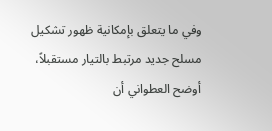وفي ما يتعلق بإمكانية ظهور تشكيل مسلح جديد مرتبط بالتيار مستقبلاً، أوضح العطواني أن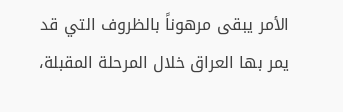الأمر يبقى مرهوناً بالظروف التي قد يمر بها العراق خلال المرحلة المقبلة،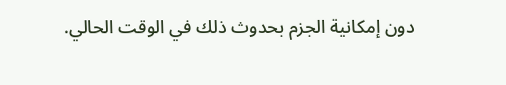دون إمكانية الجزم بحدوث ذلك في الوقت الحالي.